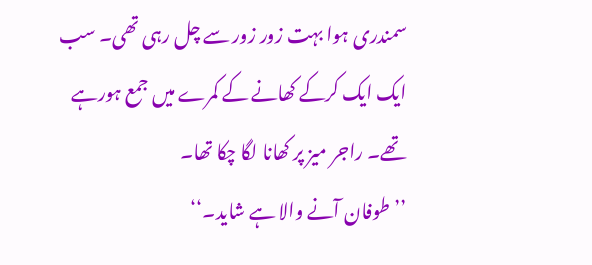سمندری ہوا بہت زور زور سے چل رہی تھی۔ سب ایک ایک کرکے کھانے کے کمرے میں جمع ہورہے تھے۔ راجر میز پر کھانا لگا چکا تھا۔
’’طوفان آنے والا ہے شاید۔‘‘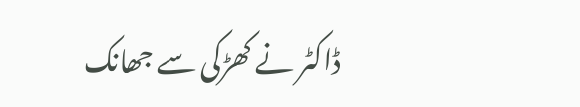ڈاکٹر نے کھڑکی سے جھانک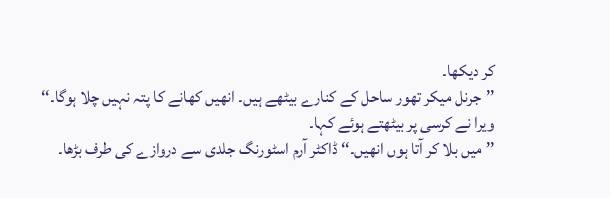کر دیکھا۔
’’جرنل میکر تھور ساحل کے کنارے بیٹھے ہیں۔ انھیں کھانے کا پتہ نہیں چلا ہوگا۔‘‘ ویرا نے کرسی پر بیٹھتے ہوئے کہا۔
’’میں بلا کر آتا ہوں انھیں۔‘‘ ڈاکٹر آرم اسٹورنگ جلدی سے دروازے کی طرف بڑھا۔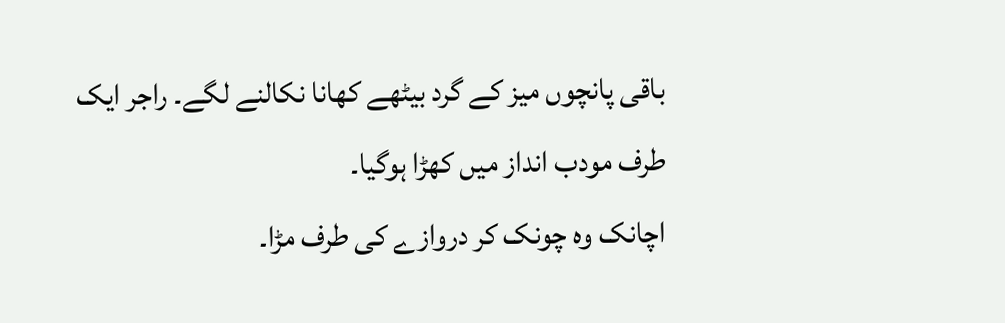باقی پانچوں میز کے گرد بیٹھے کھانا نکالنے لگے۔ راجر ایک طرف مودب انداز میں کھڑا ہوگیا۔
اچانک وہ چونک کر دروازے کی طرف مڑا۔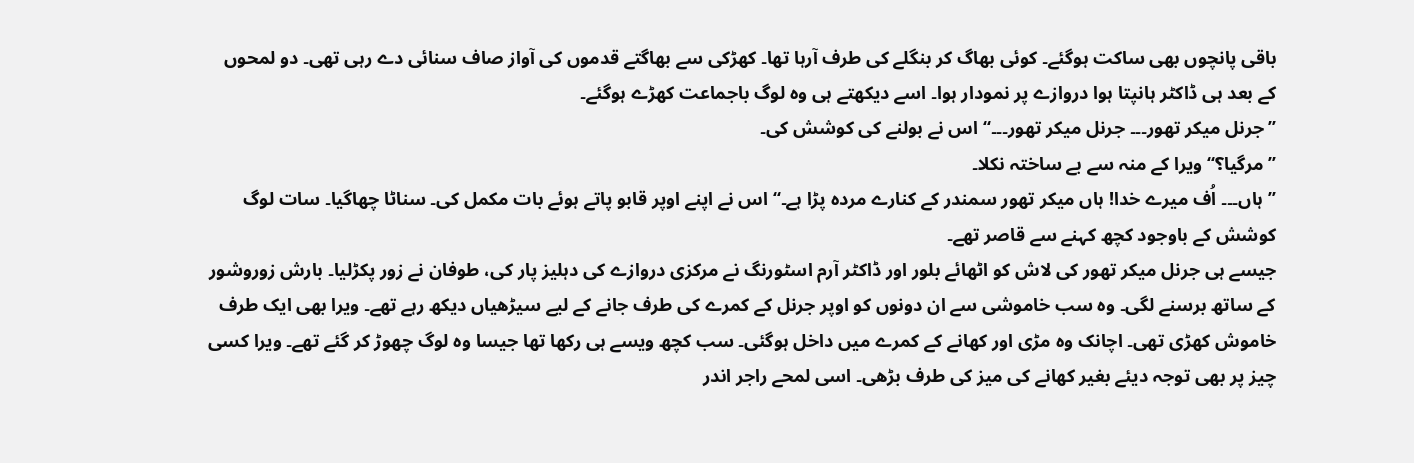باقی پانچوں بھی ساکت ہوگئے۔ کوئی بھاگ کر بنگلے کی طرف آرہا تھا۔ کھڑکی سے بھاگتے قدموں کی آواز صاف سنائی دے رہی تھی۔ دو لمحوں کے بعد ہی ڈاکٹر ہانپتا ہوا دروازے پر نمودار ہوا۔ اسے دیکھتے ہی وہ لوگ باجماعت کھڑے ہوگئے۔
’’جرنل میکر تھور۔۔۔ جرنل میکر تھور۔۔۔‘‘ اس نے بولنے کی کوشش کی۔
’’مرگیا؟‘‘ ویرا کے منہ سے بے ساختہ نکلا۔
’’ہاں۔۔۔ اُف میرے خدا! ہاں میکر تھور سمندر کے کنارے مردہ پڑا ہے۔‘‘ اس نے اپنے اوپر قابو پاتے ہوئے بات مکمل کی۔ سناٹا چھاگیا۔ سات لوگ کوشش کے باوجود کچھ کہنے سے قاصر تھے۔
جیسے ہی جرنل میکر تھور کی لاش کو اٹھائے بلور اور ڈاکٹر آرم اسٹورنگ نے مرکزی دروازے کی دہلیز پار کی، طوفان نے زور پکڑلیا۔ بارش زوروشور کے ساتھ برسنے لگی۔ وہ سب خاموشی سے ان دونوں کو اوپر جرنل کے کمرے کی طرف جانے کے لیے سیڑھیاں دیکھ رہے تھے۔ ویرا بھی ایک طرف خاموش کھڑی تھی۔ اچانک وہ مڑی اور کھانے کے کمرے میں داخل ہوگئی۔ سب کچھ ویسے ہی رکھا تھا جیسا وہ لوگ چھوڑ کر گئے تھے۔ ویرا کسی چیز پر بھی توجہ دیئے بغیر کھانے کی میز کی طرف بڑھی۔ اسی لمحے راجر اندر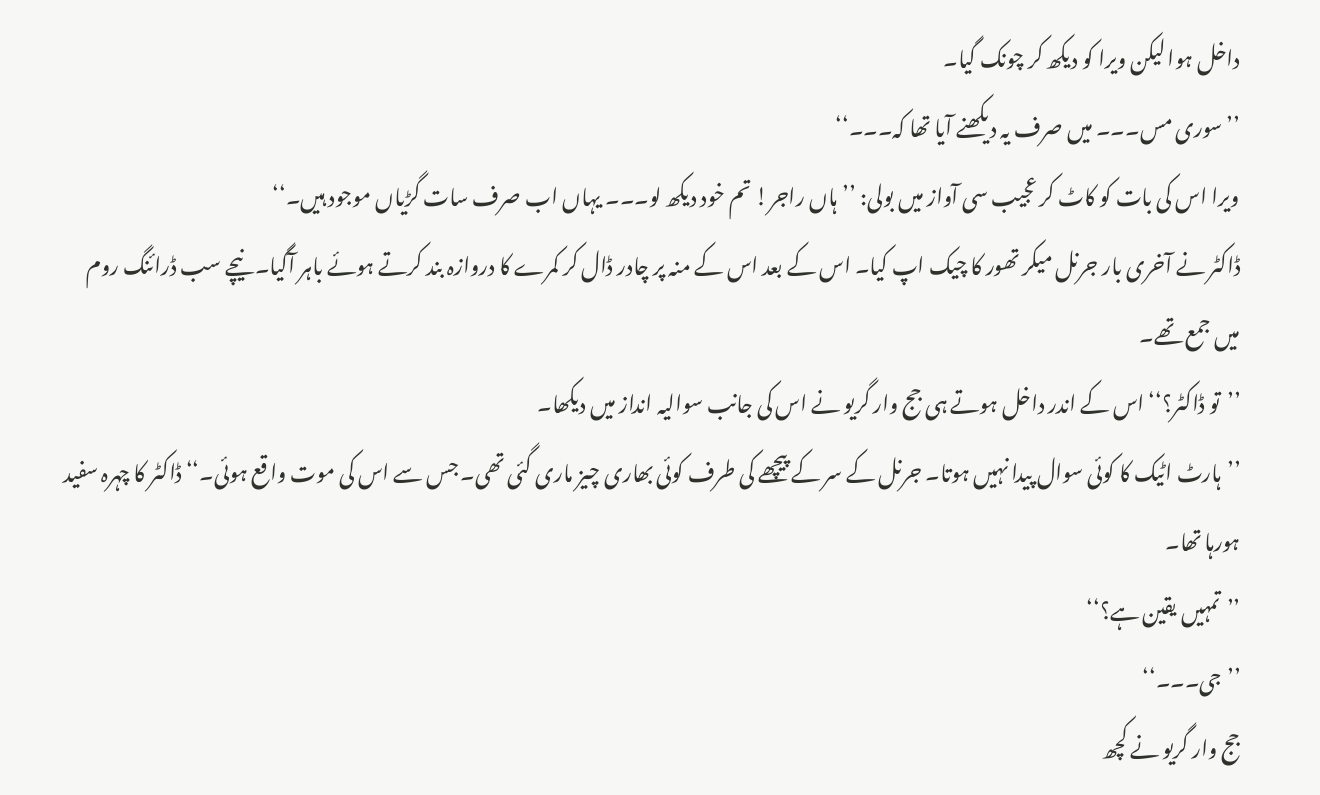داخل ہوا لیکن ویرا کو دیکھ کر چونک گیا۔
’’سوری مس۔۔۔ میں صرف یہ دیکھنے آیا تھا کہ۔۔۔‘‘
ویرا اس کی بات کو کاٹ کر عجیب سی آواز میں بولی: ’’ہاں راجر! تم خود دیکھ لو۔۔۔ یہاں اب صرف سات گڑیاں موجود ہیں۔‘‘
ڈاکٹر نے آخری بار جرنل میکر تھور کا چیک اپ کیا۔ اس کے بعد اس کے منہ پر چادر ڈال کر کمرے کا دروازہ بند کرتے ہوئے باہر آگیا۔ نیچے سب ڈرائنگ روم میں جمع تھے۔
’’تو ڈاکٹر؟‘‘ اس کے اندر داخل ہوتے ہی جج وار گریو نے اس کی جانب سوالیہ انداز میں دیکھا۔
’’ہارٹ اٹیک کا کوئی سوال پیدا نہیں ہوتا۔ جرنل کے سر کے پیچھے کی طرف کوئی بھاری چیز ماری گئی تھی۔ جس سے اس کی موت واقع ہوئی۔‘‘ ڈاکٹر کا چہرہ سفید ہورہا تھا۔
’’تمہیں یقین ہے؟‘‘
’’جی۔۔۔‘‘
جج وار گریو نے کچھ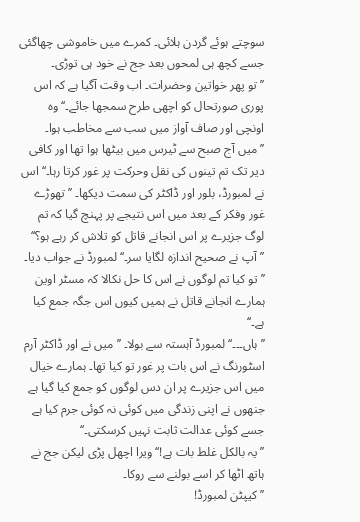سوچتے ہوئے گردن ہلائی۔ کمرے میں خاموشی چھاگئی جسے کچھ ہی لمحوں بعد جج نے خود ہی توڑی۔
’’تو پھر خواتین وحضرات۔ اب وقت آگیا ہے کہ اس پوری صورتحال کو اچھی طرح سمجھا جائے۔‘‘ وہ اونچی اور صاف آواز میں سب سے مخاطب ہوا۔
’’میں آج صبح سے ٹیرس میں بیٹھا ہوا تھا اور کافی دیر تک تم تینوں کی نقل وحرکت پر غور کرتا رہا۔‘‘ اس نے لمبورڈ، بلور اور ڈاکٹر کی سمت دیکھا۔ ’’تھوڑے غور وفکر کے بعد میں اس نتیجے پر پہنچ گیا کہ تم لوگ جزیرے پر اس انجانے قاتل کو تلاش کر رہے ہو؟‘‘
’’آپ نے صحیح اندازہ لگایا سر۔‘‘ لمبورڈ نے جواب دیا۔
’’تو کیا تم لوگوں نے اس کا حل نکالا کہ مسٹر اوین ہمارے انجانے قاتل نے ہمیں کیوں اس جگہ جمع کیا ہے۔‘‘
’’ہاں۔۔۔‘‘ لمبورڈ آہستہ سے بولا۔ ’’میں نے اور ڈاکٹر آرم اسٹورنگ نے اس بات پر غور تو کیا تھا۔ ہمارے خیال میں اس جزیرے پر ان دس لوگوں کو جمع کیا گیا ہے جنھوں نے اپنی زندگی میں کوئی نہ کوئی جرم کیا ہے جسے کوئی عدالت ثابت نہیں کرسکتی۔‘‘
’’یہ بالکل غلط بات ہے!‘‘ ویرا اچھل پڑی لیکن جج نے ہاتھ اٹھا کر اسے بولنے سے روکا۔
’’کیپٹن لمبورڈ!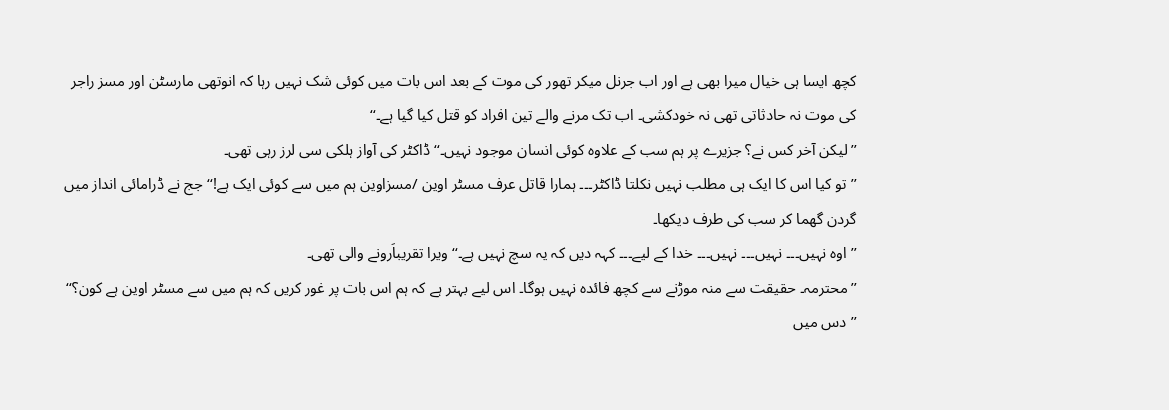کچھ ایسا ہی خیال میرا بھی ہے اور اب جرنل میکر تھور کی موت کے بعد اس بات میں کوئی شک نہیں رہا کہ انوتھی مارسٹن اور مسز راجر کی موت نہ حادثاتی تھی نہ خودکشی۔ اب تک مرنے والے تین افراد کو قتل کیا گیا ہے۔‘‘
’’لیکن آخر کس نے؟ جزیرے پر ہم سب کے علاوہ کوئی انسان موجود نہیں۔‘‘ ڈاکٹر کی آواز ہلکی سی لرز رہی تھی۔
’’تو کیا اس کا ایک ہی مطلب نہیں نکلتا ڈاکٹر۔۔۔ ہمارا قاتل عرف مسٹر اوین /مسزاوین ہم میں سے کوئی ایک ہے!‘‘ جج نے ڈرامائی انداز میں گردن گھما کر سب کی طرف دیکھا۔
’’اوہ نہیں۔۔۔ نہیں۔۔۔ نہیں۔۔۔ خدا کے لیے۔۔۔ کہہ دیں کہ یہ سچ نہیں ہے۔‘‘ ویرا تقریباَرونے والی تھی۔
’’محترمہ۔ حقیقت سے منہ موڑنے سے کچھ فائدہ نہیں ہوگا۔ اس لیے بہتر ہے کہ ہم اس بات پر غور کریں کہ ہم میں سے مسٹر اوین ہے کون؟‘‘
’’دس میں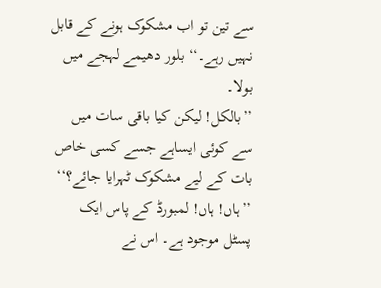سے تین تو اب مشکوک ہونے کے قابل نہیں رہے۔‘‘ بلور دھیمے لہجے میں بولا۔
’’بالکل! لیکن کیا باقی سات میں سے کوئی ایساہے جسے کسی خاص بات کے لیے مشکوک ٹہرایا جائے؟‘‘
’’ہاں! ہاں! لمبورڈ کے پاس ایک پسٹل موجود ہے۔ اس نے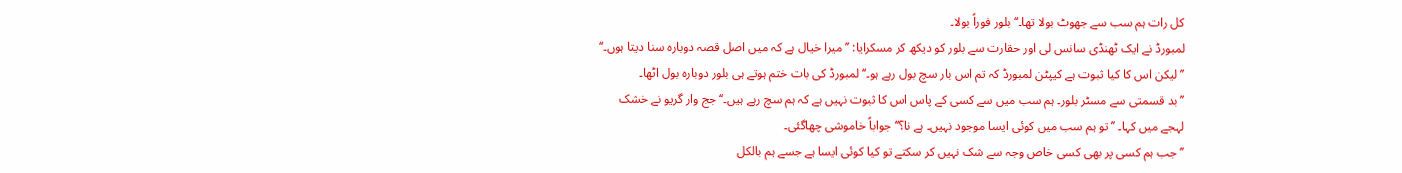کل رات ہم سب سے جھوٹ بولا تھا۔‘‘ بلور فوراً بولا۔
لمبورڈ نے ایک ٹھنڈی سانس لی اور حقارت سے بلور کو دیکھ کر مسکرایا: ’’میرا خیال ہے کہ میں اصل قصہ دوبارہ سنا دیتا ہوں۔‘‘
’’لیکن اس کا کیا ثبوت ہے کیپٹن لمبورڈ کہ تم اس بار سچ بول رہے ہو۔‘‘ لمبورڈ کی بات ختم ہوتے ہی بلور دوبارہ بول اٹھا۔
’’بد قسمتی سے مسٹر بلور۔ ہم سب میں سے کسی کے پاس اس کا ثبوت نہیں ہے کہ ہم سچ رہے ہیں۔‘‘ جج وار گریو نے خشک لہجے میں کہا۔ ’’تو ہم سب میں کوئی ایسا موجود نہیں۔ ہے نا؟‘‘ جواباً خاموشی چھاگئی۔
’’جب ہم کسی پر بھی کسی خاص وجہ سے شک نہیں کر سکتے تو کیا کوئی ایسا ہے جسے ہم بالکل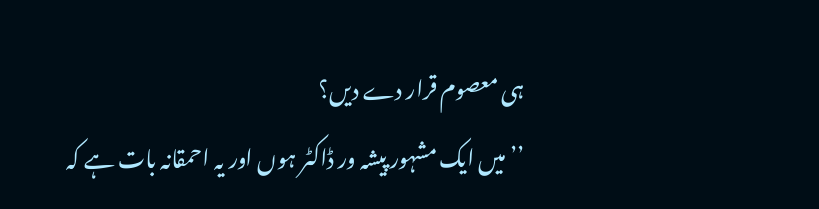ہی معصوم قرار دے دیں؟
’’میں ایک مشہور پیشہ ور ڈاکٹر ہوں اور یہ احمقانہ بات ہے کہ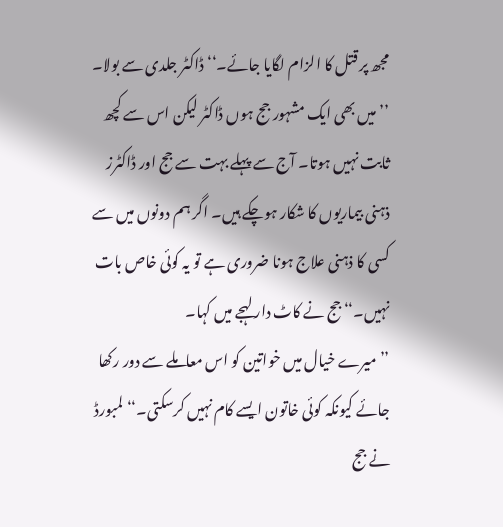مجھ پر قتل کا الزام لگایا جائے۔‘‘ ڈاکٹر جلدی سے بولا۔
’’میں بھی ایک مشہور جج ہوں ڈاکٹر لیکن اس سے کچھ ثابت نہیں ہوتا۔ آج سے پہلے بہت سے جج اور ڈاکٹرز ذہنی بیماریوں کا شکار ہوچکے ہیں۔ اگر ہم دونوں میں سے کسی کا ذہنی علاج ہونا ضروری ہے تو یہ کوئی خاص بات نہیں۔‘‘ جج نے کاٹ دار لہجے میں کہا۔
’’میرے خیال میں خواتین کو اس معاملے سے دور رکھا جائے کیونکہ کوئی خاتون ایسے کام نہیں کرسکتی۔‘‘ لمبورڈ نے جج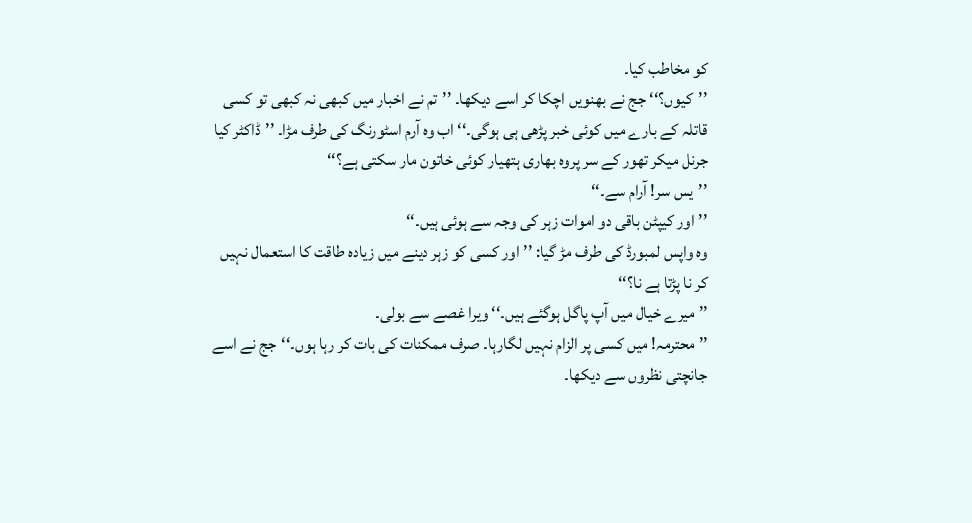کو مخاطب کیا۔
’’کیوں؟‘‘ جج نے بھنویں اچکا کر اسے دیکھا۔ ’’تم نے اخبار میں کبھی نہ کبھی تو کسی قاتلہ کے بارے میں کوئی خبر پڑھی ہی ہوگی۔‘‘ اب وہ آرم اسٹورنگ کی طرف مڑا۔ ’’ڈاکٹر کیا جرنل میکر تھور کے سر پروہ بھاری ہتھیار کوئی خاتون مار سکتی ہے؟‘‘
’’یس سر! آرام سے۔‘‘
’’اور کیپٹن باقی دو اموات زہر کی وجہ سے ہوئی ہیں۔‘‘
وہ واپس لمبورڈ کی طرف مڑ گیا: ’’اور کسی کو زہر دینے میں زیادہ طاقت کا استعمال نہیں کر نا پڑتا ہے نا؟‘‘
’’میرے خیال میں آپ پاگل ہوگئے ہیں۔‘‘ ویرا غصے سے بولی۔
’’محترمہ! میں کسی پر الزام نہیں لگارہا۔ صرف ممکنات کی بات کر رہا ہوں۔‘‘جج نے اسے جانچتی نظروں سے دیکھا۔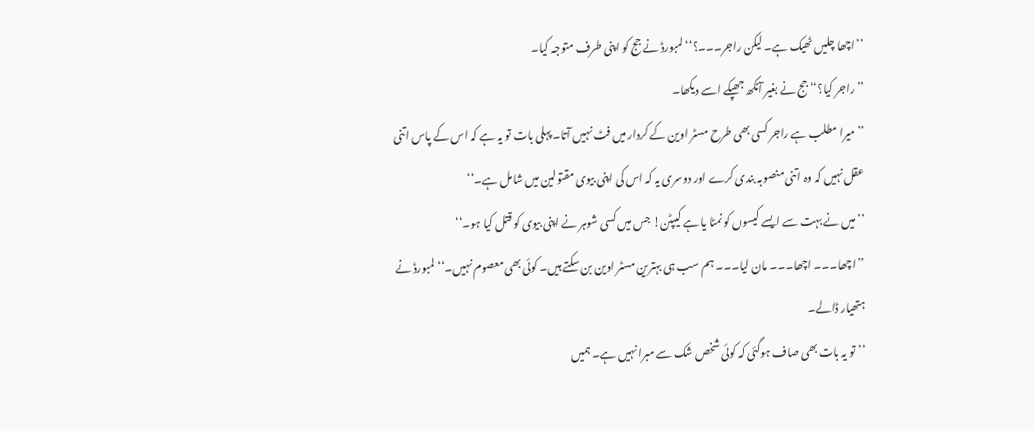’’اچھا چلیں ٹھیک ہے۔ لیکن راجر۔۔۔؟‘‘ لمبورڈ نے جج کو اپنی طرف متوجہ کیا۔
’’راجر کیا؟‘‘ جج نے بغیر آنکھ جھپکے اسے دیکھا۔
’’میرا مطلب ہے راجر کسی بھی طرح مسٹر اوین کے کردار میں فٹ نہیں آتا۔ پہلی بات تو یہ ہے کہ اس کے پاس اتنی عقل نہیں کہ وہ اتنی منصوبہ بندی کرے اور دوسری یہ کہ اس کی اپنی بیوی مقتولین میں شامل ہے۔‘‘
’’میں نے بہت سے ایسے کیسوں کو نمٹا یا ہے کیپٹن! جس میں کسی شوہر نے اپنی بیوی کو قتل کیا ہو۔‘‘
’’اچھا۔۔۔ اچھا۔۔۔ مان لیا۔۔۔ ہم سب ہی بہترین مسٹر اوین بن سکتے ہیں۔ کوئی بھی معصوم نہیں۔‘‘ لمبورڈ نے ہتھیار ڈالے۔
’’تو یہ بات بھی صاف ہوگئی کہ کوئی شخص شک سے مبرا نہیں ہے۔ ہمیں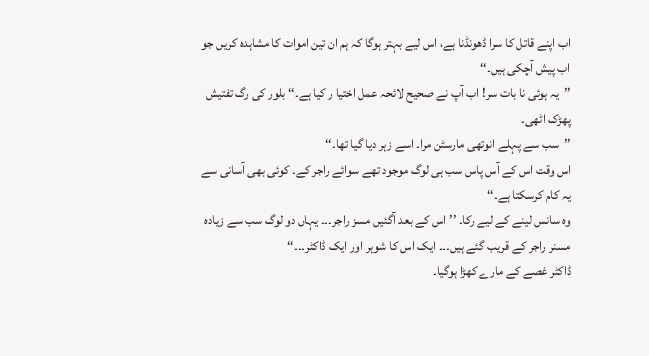اب اپنے قاتل کا سرا ڈھونڈنا ہے، اس لیے بہتر ہوگا کہ ہم ان تین اموات کا مشاہدہ کریں جو اب پیش آچکی ہیں۔‘‘
’’یہ ہوئی نا بات سر! اب آپ نے صحیح لائحہ عمل اختیا ر کیا ہے۔‘‘ بلور کی رگ تفتیش پھڑک اٹھی۔
’’سب سے پہلے انوتھی مارسٹن مرا۔ اسے زہر دیا گیا تھا۔‘‘
اس وقت اس کے آس پاس سب ہی لوگ موجود تھے سوائے راجر کے۔ کوئی بھی آسانی سے یہ کام کرسکتا ہے۔‘‘
وہ سانس لینے کے لیے رکا۔ ’’اس کے بعد آگئیں مسز راجر۔۔۔ یہاں دو لوگ سب سے زیادہ مسنر راجر کے قریب گئے ہیں۔۔۔ ایک اس کا شوہر اور ایک ڈاکٹر۔۔۔‘‘
ڈاکٹر غصے کے مارے کھڑا ہوگیا۔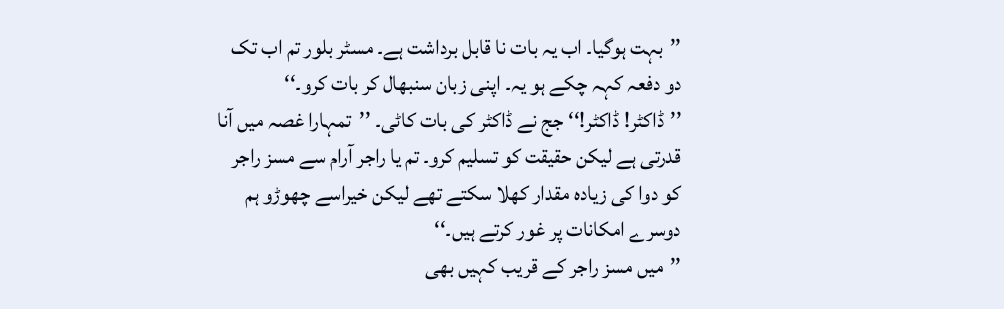’’بہت ہوگیا۔ اب یہ بات نا قابل برداشت ہے۔ مسٹر بلور تم اب تک دو دفعہ کہہ چکے ہو یہ۔ اپنی زبان سنبھال کر بات کرو۔‘‘
’’ڈاکٹر! ڈاکٹر!‘‘ جج نے ڈاکٹر کی بات کاٹی۔ ’’تمہارا غصہ میں آنا قدرتی ہے لیکن حقیقت کو تسلیم کرو۔ تم یا راجر آرام سے مسز راجر کو دوا کی زیادہ مقدار کھلا سکتے تھے لیکن خیراسے چھوڑو ہم دوسرے امکانات پر غور کرتے ہیں۔‘‘
’’میں مسز راجر کے قریب کہیں بھی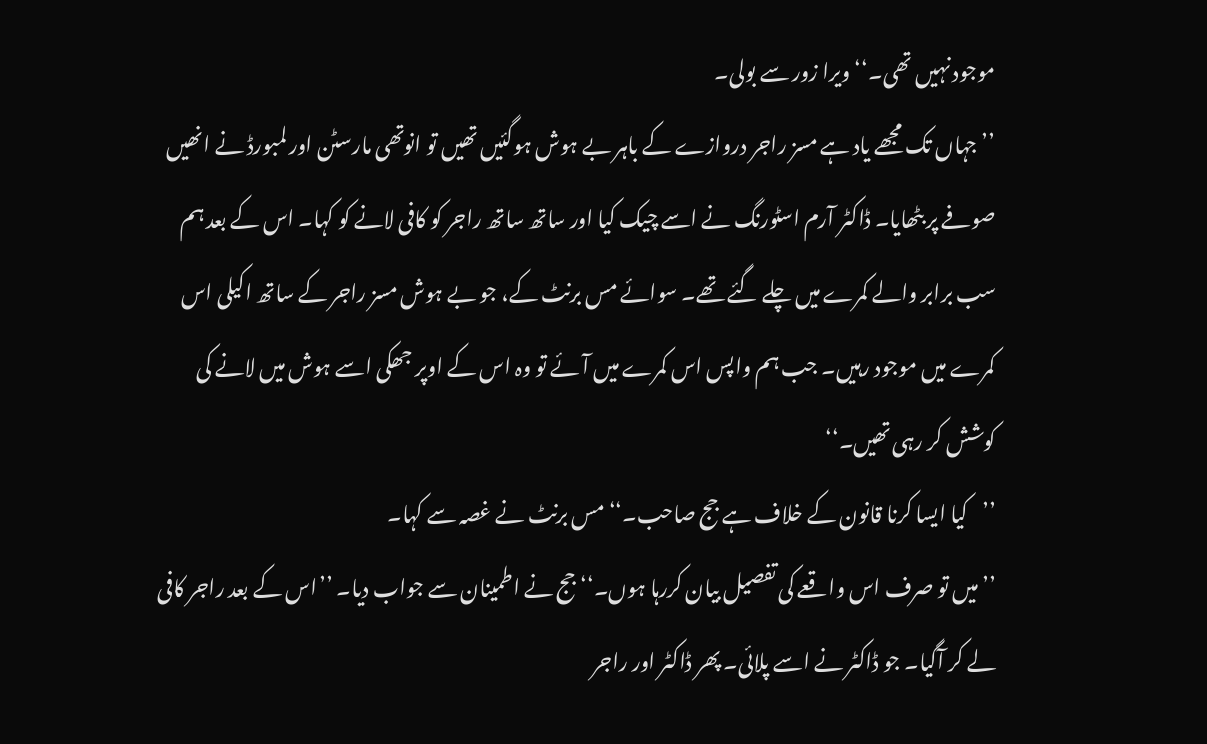موجود نہیں تھی۔‘‘ ویرا زور سے بولی۔
’’جہاں تک مجھے یاد ہے مسز راجر دروازے کے باہر بے ہوش ہوگئیں تھیں تو انوتھی مارسٹن اور لمبورڈ نے انھیں صوفے پر بٹھایا۔ ڈاکٹر آرم اسٹورنگ نے اسے چیک کیا اور ساتھ ساتھ راجر کو کافی لانے کو کہا۔ اس کے بعد ہم سب برابر والے کمرے میں چلے گئے تھے۔ سوائے مس برنٹ کے، جو بے ہوش مسز راجر کے ساتھ اکیلی اس کمرے میں موجود رہیں۔ جب ہم واپس اس کمرے میں آئے تو وہ اس کے اوپر جھکی اسے ہوش میں لانے کی کوشش کر رہی تھیں۔‘‘
’’کیا ایسا کرنا قانون کے خلاف ہے جج صاحب۔‘‘ مس برنٹ نے غصہ سے کہا۔
’’میں تو صرف اس واقعے کی تفصیل بیان کررہا ہوں۔‘‘جج نے اطمینان سے جواب دیا۔ ’’اس کے بعد راجر کافی لے کر آگیا۔ جو ڈاکٹر نے اسے پلائی۔ پھر ڈاکٹر اور راجر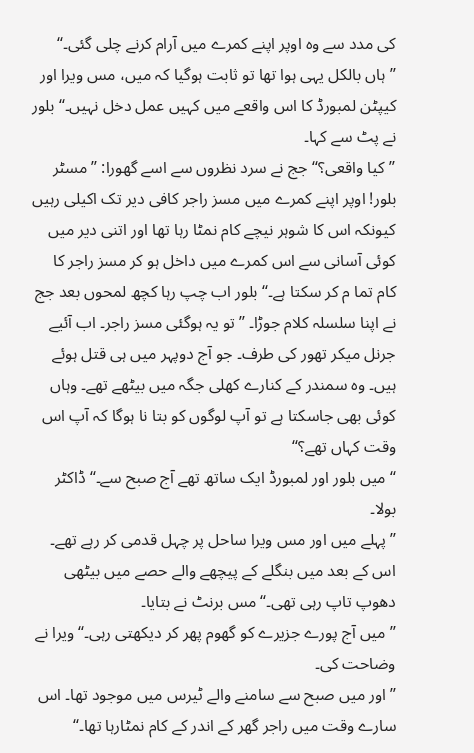کی مدد سے وہ اوپر اپنے کمرے میں آرام کرنے چلی گئی۔‘‘
’’ہاں بالکل یہی ہوا تھا تو ثابت ہوگیا کہ میں، مس ویرا اور کیپٹن لمبورڈ کا اس واقعے میں کہیں عمل دخل نہیں۔‘‘ بلور نے پٹ سے کہا۔
’’کیا واقعی؟‘‘ جج نے سرد نظروں سے اسے گھورا: ’’مسٹر بلور! اوپر اپنے کمرے میں مسز راجر کافی دیر تک اکیلی رہیں کیونکہ اس کا شوہر نیچے کام نمٹا رہا تھا اور اتنی دیر میں کوئی آسانی سے اس کمرے میں داخل ہو کر مسز راجر کا کام تما م کر سکتا ہے۔‘‘ بلور اب چپ رہا کچھ لمحوں بعد جج نے اپنا سلسلہ کلام جوڑا۔ ’’تو یہ ہوگئی مسز راجر۔ اب آئیے جرنل میکر تھور کی طرف۔ جو آج دوپہر میں ہی قتل ہوئے ہیں۔ وہ سمندر کے کنارے کھلی جگہ میں بیٹھے تھے۔ وہاں کوئی بھی جاسکتا ہے تو آپ لوگوں کو بتا نا ہوگا کہ آپ اس وقت کہاں تھے؟‘‘
‘‘میں بلور اور لمبورڈ ایک ساتھ تھے آج صبح سے۔‘‘ ڈاکٹر بولا۔
’’پہلے میں اور مس ویرا ساحل پر چہل قدمی کر رہے تھے۔ اس کے بعد میں بنگلے کے پیچھے والے حصے میں بیٹھی دھوپ تاپ رہی تھی۔‘‘ مس برنٹ نے بتایا۔
’’میں آج پورے جزیرے کو گھوم پھر کر دیکھتی رہی۔‘‘ ویرا نے وضاحت کی۔
’’اور میں صبح سے سامنے والے ٹیرس میں موجود تھا۔ اس سارے وقت میں راجر گھر کے اندر کے کام نمٹارہا تھا۔‘‘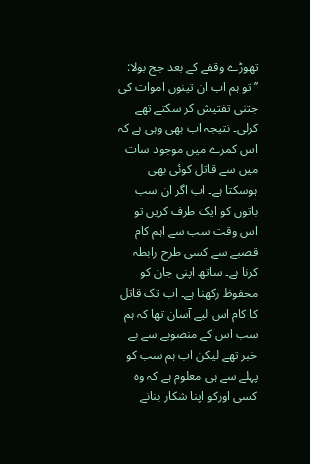تھوڑے وقفے کے بعد جج بولا: ’’تو ہم اب ان تینوں اموات کی جتنی تفتیش کر سکتے تھے کرلی۔ نتیجہ اب بھی وہی ہے کہ اس کمرے میں موجود سات میں سے قاتل کوئی بھی ہوسکتا ہے۔ اب اگر ان سب باتوں کو ایک طرف کریں تو اس وقت سب سے اہم کام قصبے سے کسی طرح رابطہ کرنا ہے۔ ساتھ اپنی جان کو محفوظ رکھنا ہے۔ اب تک قاتل کا کام اس لیے آسان تھا کہ ہم سب اس کے منصوبے سے بے خبر تھے لیکن اب ہم سب کو پہلے سے ہی معلوم ہے کہ وہ کسی اورکو اپنا شکار بنانے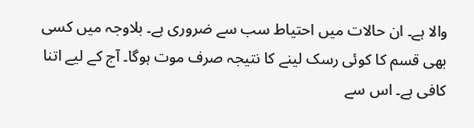والا ہے۔ ان حالات میں احتیاط سب سے ضروری ہے۔ بلاوجہ میں کسی بھی قسم کا کوئی رسک لینے کا نتیجہ صرف موت ہوگا۔ آج کے لیے اتنا کافی ہے۔ اس سے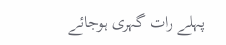پہلے رات گہری ہوجائے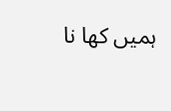ہمیں کھا نا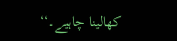کھالینا چاہیے۔‘‘